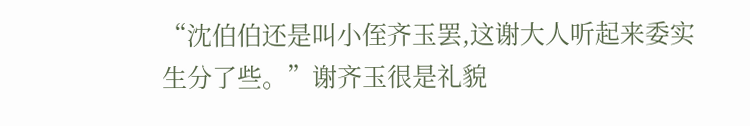“沈伯伯还是叫小侄齐玉罢,这谢大人听起来委实生分了些。”谢齐玉很是礼貌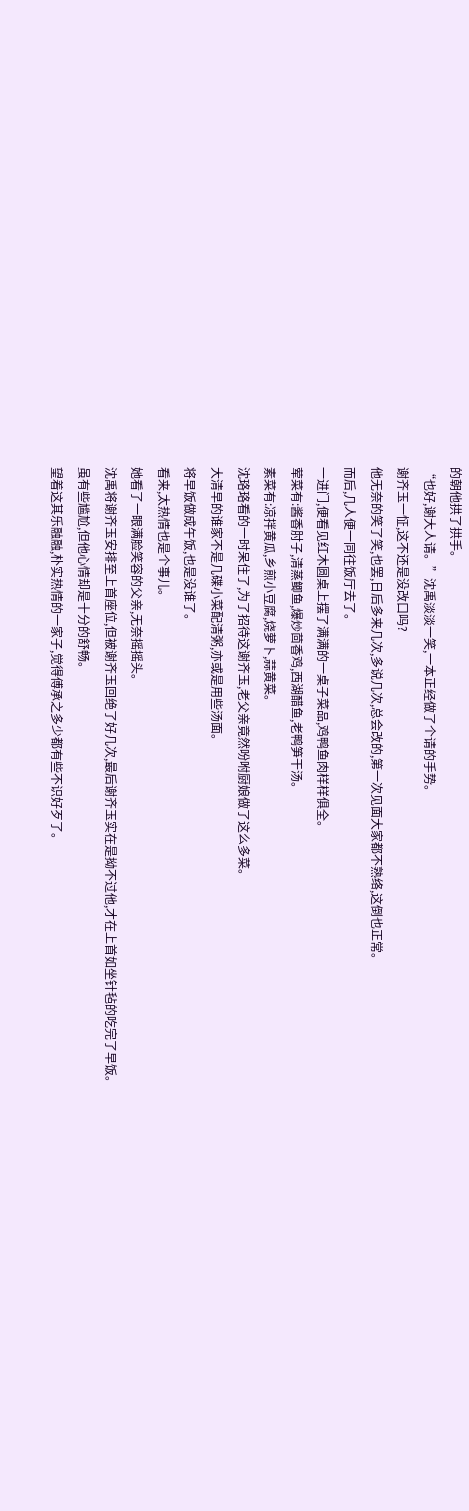的朝他拱了拱手。
“也好,谢大人请。”沈禹淡淡一笑,一本正经做了个请的手势。
谢齐玉一怔,这不还是没改口吗?
他无奈的笑了笑,也罢,日后多来几次,多说几次,总会改的,第一次见面大家都不熟络,这倒也正常。
而后,几人便一同往饭厅去了。
一进门,便看见红木圆桌上摆了满满的一桌子菜品,鸡鸭鱼肉样样俱全。
荤菜有:酱香肘子,清蒸鲫鱼,爆炒茴香鸡,西湖醋鱼,老鸭笋干汤。
素菜有:凉拌黄瓜,乡煎小豆腐,烧萝卜,蒜黄菜。
沈珞珞看的一时呆住了,为了招待这谢齐玉,老父亲竟然吩咐厨娘做了这么多菜。
大清早的谁家不是几碟小菜配清粥,亦或是用些汤面。
将早饭做成午饭,也是没谁了。
看来,太热情也是个事儿。
她看了一眼满脸笑容的父亲,无奈摇摇头。
沈禹将谢齐玉安排至上首座位,但被谢齐玉回绝了好几次,最后谢齐玉实在是拗不过他,才在上首如坐针毡的吃完了早饭。
虽有些尴尬,但他心情却是十分的舒畅。
望着这其乐融融,朴实热情的一家子,觉得傅承之多少都有些不识好歹了。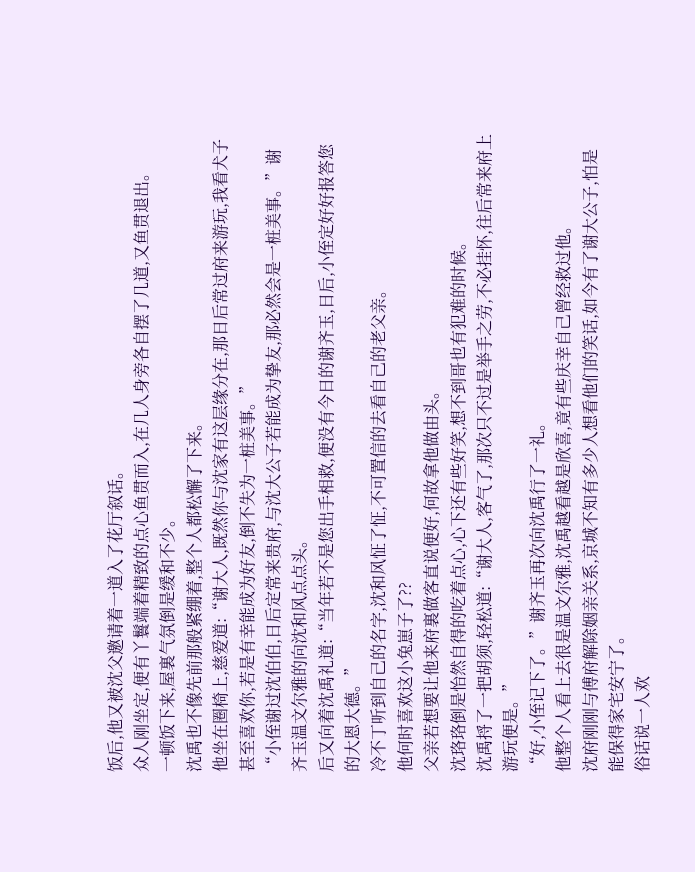饭后,他又被沈父邀请着一道入了花厅叙话。
众人刚坐定,便有丫鬟端着精致的点心鱼贯而入,在几人身旁各自摆了几道,又鱼贯退出。
一顿饭下来,屋裏气氛倒是缓和不少。
沈禹也不像先前那般紧绷着,整个人都松懈了下来。
他坐在圈椅上,慈爱道:“谢大人,既然你与沈家有这层缘分在,那日后常过府来游玩,我看犬子甚至喜欢你,若是有幸能成为好友,倒不失为一桩美事。”
“小侄谢过沈伯伯,日后定常来贵府,与沈大公子若能成为挚友,那必然会是一桩美事。”谢齐玉温文尔雅的向沈和风点点头。
后又向着沈禹礼道:“当年若不是您出手相救,便没有今日的谢齐玉,日后,小侄定好好报答您的大恩大德。”
冷不丁听到自己的名字,沈和风怔了怔,不可置信的去看自己的老父亲。
他何时喜欢这小兔崽子了??
父亲若想要让他来府裏做客直说便好,何故拿他做由头。
沈珞珞倒是怡然自得的吃着点心,心下还有些好笑,想不到哥也有犯难的时候。
沈禹捋了一把胡须,轻松道:“谢大人,客气了,那次只不过是举手之劳,不必挂怀,往后常来府上游玩便是。”
“好,小侄记下了。”谢齐玉再次向沈禹行了一礼。
他整个人看上去很是温文尔雅,沈禹越看越是欣喜,竟有些庆幸自己曾经救过他。
沈府刚刚与傅府解除姻亲关系,京城不知有多少人想看他们的笑话,如今有了谢大公子,怕是能保得家宅安宁了。
俗话说一人欢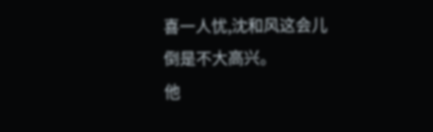喜一人忧,沈和风这会儿倒是不大高兴。
他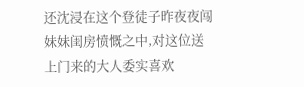还沈浸在这个登徒子昨夜夜闯妹妹闺房愤慨之中,对这位送上门来的大人委实喜欢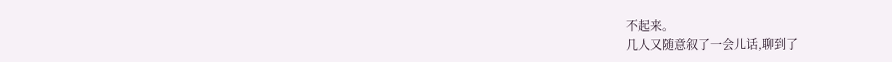不起来。
几人又随意叙了一会儿话,聊到了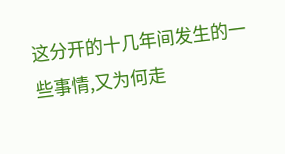这分开的十几年间发生的一些事情,又为何走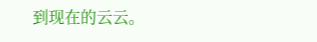到现在的云云。